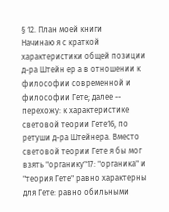§ 12. План моей книги
Начинаю я с краткой характеристики общей позиции д-ра Штейн ер а в отношении к философии современной и философии Гете; далее -- перехожу: к характеристике световой теории Гете16, по ретуши д-ра Штейнера. Вместо световой теории Гете я бы мог взять "органику"17: "органика" и "теория Гете" равно характерны для Гете: равно обильными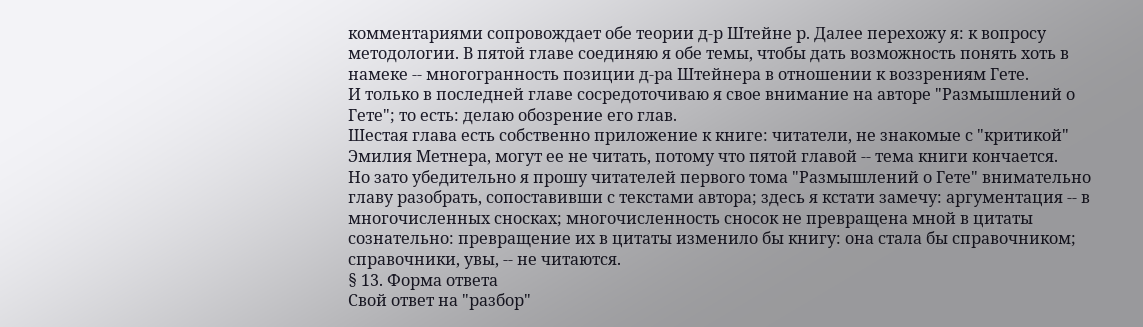комментариями сопровождает обе теории д-р Штейне р. Далее перехожу я: к вопросу методологии. В пятой главе соединяю я обе темы, чтобы дать возможность понять хоть в намеке -- многогранность позиции д-ра Штейнера в отношении к воззрениям Гете.
И только в последней главе сосредоточиваю я свое внимание на авторе "Размышлений о Гете"; то есть: делаю обозрение его глав.
Шестая глава есть собственно приложение к книге: читатели, не знакомые с "критикой" Эмилия Метнера, могут ее не читать, потому что пятой главой -- тема книги кончается.
Но зато убедительно я прошу читателей первого тома "Размышлений о Гете" внимательно главу разобрать, сопоставивши с текстами автора; здесь я кстати замечу: аргументация -- в многочисленных сносках; многочисленность сносок не превращена мной в цитаты сознательно: превращение их в цитаты изменило бы книгу: она стала бы справочником; справочники, увы, -- не читаются.
§ 13. Форма ответа
Свой ответ на "разбор"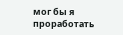мог бы я проработать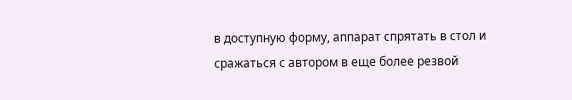в доступную форму, аппарат спрятать в стол и сражаться с автором в еще более резвой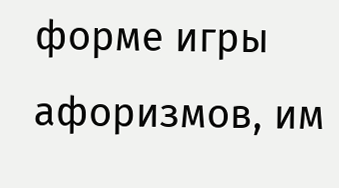форме игры афоризмов, им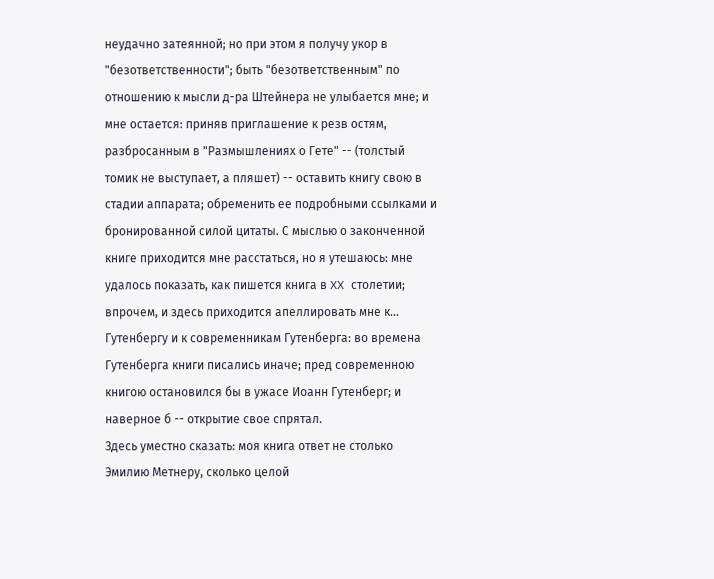неудачно затеянной; но при этом я получу укор в "безответственности"; быть "безответственным" по отношению к мысли д-ра Штейнера не улыбается мне; и мне остается: приняв приглашение к резв остям, разбросанным в "Размышлениях о Гете" -- (толстый томик не выступает, а пляшет) -- оставить книгу свою в стадии аппарата; обременить ее подробными ссылками и бронированной силой цитаты. С мыслью о законченной книге приходится мне расстаться, но я утешаюсь: мне удалось показать, как пишется книга в XX столетии; впрочем, и здесь приходится апеллировать мне к... Гутенбергу и к современникам Гутенберга: во времена Гутенберга книги писались иначе; пред современною книгою остановился бы в ужасе Иоанн Гутенберг; и наверное б -- открытие свое спрятал.
Здесь уместно сказать: моя книга ответ не столько Эмилию Метнеру, сколько целой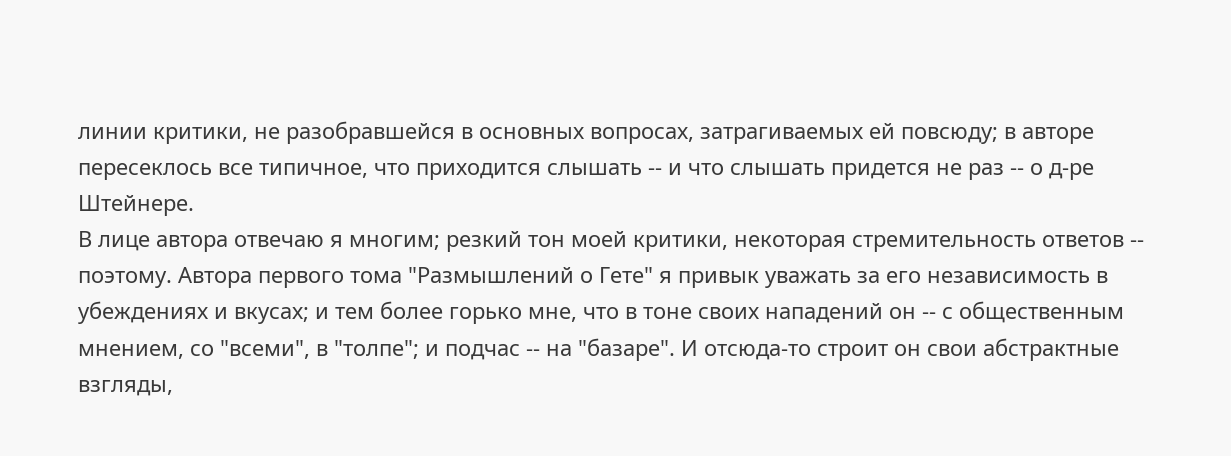линии критики, не разобравшейся в основных вопросах, затрагиваемых ей повсюду; в авторе пересеклось все типичное, что приходится слышать -- и что слышать придется не раз -- о д-ре Штейнере.
В лице автора отвечаю я многим; резкий тон моей критики, некоторая стремительность ответов -- поэтому. Автора первого тома "Размышлений о Гете" я привык уважать за его независимость в убеждениях и вкусах; и тем более горько мне, что в тоне своих нападений он -- с общественным мнением, со "всеми", в "толпе"; и подчас -- на "базаре". И отсюда-то строит он свои абстрактные взгляды,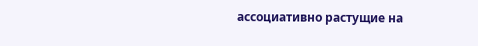ассоциативно растущие на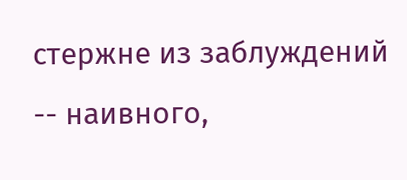стержне из заблуждений -- наивного,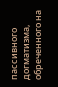пассивного догматизма, обреченного на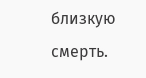близкую смерть.